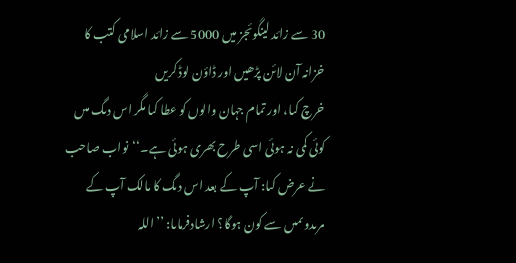30 سے زائد لینگوئجز میں 5000 سے زائد اسلامی کتب کا خزانہ آن لائن پڑھیں اور ڈاؤن لوڈ کریں
خرچ کىا، اور تمام جہان والوں کو عطا کىا مگر اس دىگ مىں کوئى کمى نہ ہوئى اسى طرح بھرى ہوئى ہے۔‘‘نواب صاحب نے عرض کىا: آپ کے بعد اس دىگ کا مالک آپ کے مرىدوںمىں سے کون ہوگا؟ ارشادفرماىا: ’’اللہ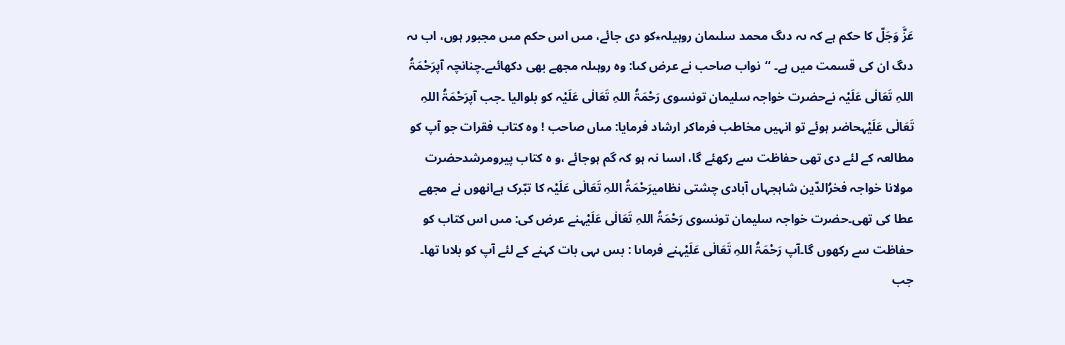عَزَّ وَجَلّ کا حکم ہے کہ ىہ دىگ محمد سلىمان روہیلہ٭کو دى جائے، مىں اس حکم مىں مجبور ہوں، اب ىہ دىگ ان کى قسمت میں ہے۔ ‘‘نواب صاحب نے عرض کىا: وہ روہىلہ مجھے بھى دکھائىے۔چنانچہ آپرَحْمَۃُ اللہِ تَعَالٰی عَلَیْہ نےحضرت خواجہ سلیمان تونسوی رَحْمَۃُ اللہِ تَعَالٰی عَلَیْہ کو بلوالیا ۔جب آپرَحْمَۃُ اللہِ تَعَالٰی عَلَیْہحاضر ہوئے تو انہیں مخاطب فرماکر ارشاد فرمایا: مىاں صاحب ! وہ کتاب فقرات جو آپ کو مطالعہ کے لئے دى تھى حفاظت سے رکھئے گا، اىسا نہ ہو کہ گم ہوجائے ،و ہ کتاب پیرومرشدحضرت مولانا خواجہ فخرُالدّین شاہجہاں آبادی چشتی نظامیرَحْمَۃُ اللہِ تَعَالٰی عَلَیْہ کا تبّرک ہےانھوں نے مجھے عطا کى تھى۔حضرت خواجہ سلیمان تونسوی رَحْمَۃُ اللہِ تَعَالٰی عَلَیْہنے عرض کی: مىں اس کتاب کو حفاظت سے رکھوں گا۔آپ رَحْمَۃُ اللہِ تَعَالٰی عَلَیْہنے فرماىا : بس ىہى بات کہنے کے لئے آپ کو بلاىا تھا۔ جب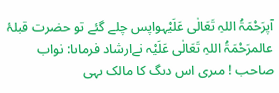آپرَحْمَۃُ اللہِ تَعَالٰی عَلَیْہواپس چلے گئے تو حضرت قبلۂ عالمرَحْمَۃُ اللہِ تَعَالٰی عَلَیْہ نےارشاد فرماىا: نواب صاحب ! مىرى اس دىگ کا مالک ىہى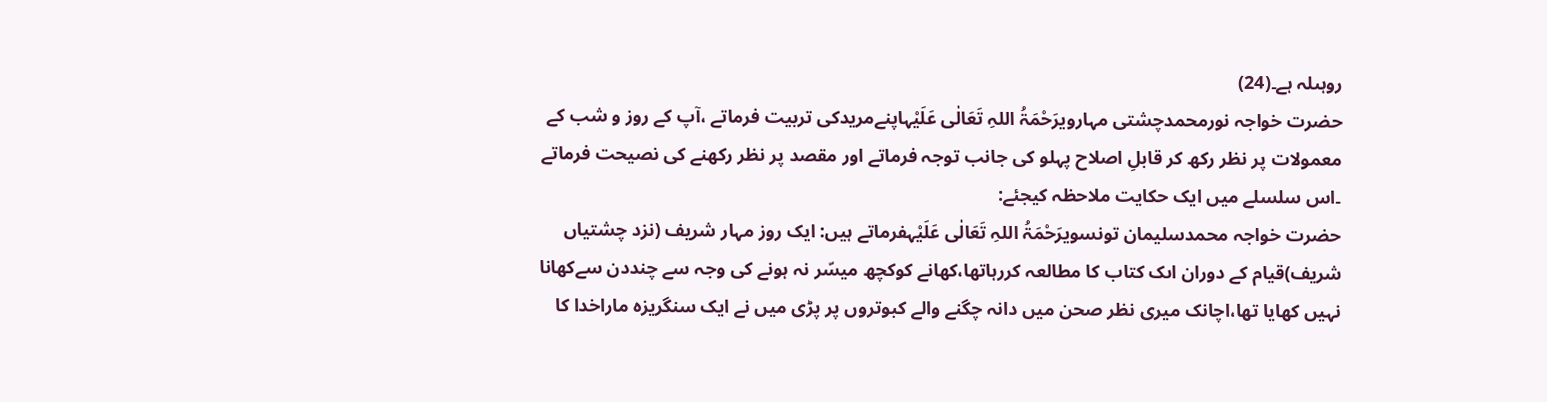روہىلہ ہے۔(24)
حضرت خواجہ نورمحمدچشتی مہارویرَحْمَۃُ اللہِ تَعَالٰی عَلَیْہاپنےمریدکی تربیت فرماتے ،آپ کے روز و شب کے معمولات پر نظر رکھ کر قابلِ اصلاح پہلو کی جانب توجہ فرماتے اور مقصد پر نظر رکھنے کی نصیحت فرماتے ۔اس سلسلے میں ایک حکایت ملاحظہ کیجئے:
حضرت خواجہ محمدسلیمان تونسویرَحْمَۃُ اللہِ تَعَالٰی عَلَیْہفرماتے ہیں: ایک روز مہار شریف (نزد چشتیاں شریف)قیام کے دوران اىک کتاب کا مطالعہ کررہاتھا،کھانے کوکچھ میسّر نہ ہونے کی وجہ سے چنددن سےکھانا نہیں کھایا تھا،اچانک میری نظر صحن میں دانہ چگنے والے کبوتروں پر پڑی میں نے ایک سنگریزہ ماراخدا کا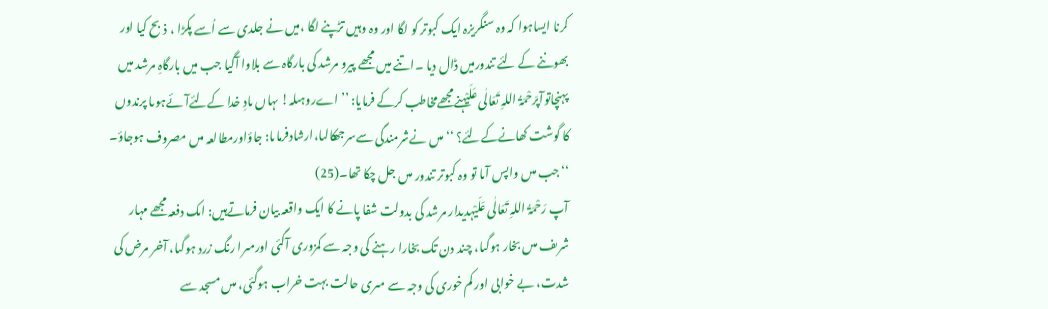کرنا ایساہوا کہ وہ سنگریزہ ایک کبوتر کو لگا اور وہ وہیں تڑپنے لگا ،میں نے جلدی سے اُسے پکڑا ، ذبح کیا اور بھوننے کے لئے تندورمیں ڈال دیا ۔اتنے میں مجھے پیرو مرشد کی بارگاہ سے بلاوا آگیا جب میں بارگاہِ مرشد میں پہنچاتوآپرَحْمَۃُ اللہِ تَعَالٰی عَلَیْہنےمجھےمخاطب کرکے فرمایا: ’’اےروہىلہ! ىہاں ىادِ خدا کےلئےآئےہوىا پرندوں کا گوشت کھانےکےلئے؟ ‘‘مىں نےشرمندگى سےسرجھکالىا،ارشادفرماىا: جاؤاورمطالعہ مىں مصروف ہوجاؤ۔ ‘‘جب مىں واپس آىا تو وہ کبوتر تندور مىں جل چکا تھا۔(25)
آپ رَحْمَۃُ اللہِ تَعَالٰی عَلَیْہدیدار مرشد کی بدولت شفا پانے کا ایک واقعہ بیان فرماتےہیں: اىک دفعہ مجھے مہار شرىف مىں بخار ہوگىا، چند دن تک بخارا رہنے کی وجہ سے کمزوری آگئی اورمىرا رنگ زرد ہوگىا، آخر مرض کى شدت، بے خوابى اور کم خورى کى وجہ سے مىرى حالت بہت خراب ہوگئى، مىں مسجد سے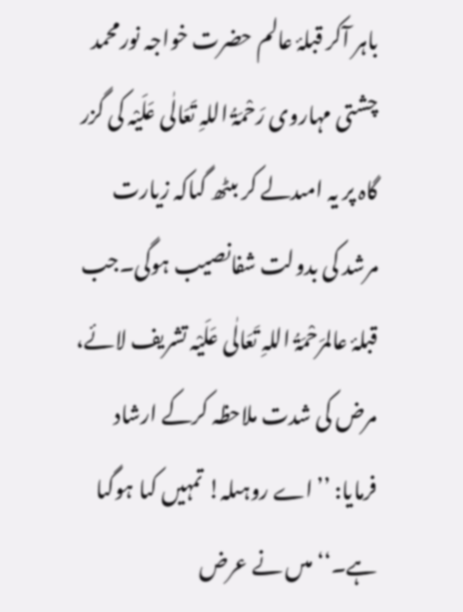باہر آکر قبلۂ عالم حضرت خواجہ نورمحمد چشتی مہاروی رَحْمَۃُ اللہِ تَعَالٰی عَلَیْہ کى گزر گاہ پر یہ امىدلے کر بىٹھ گىاکہ زیارت مرشد کی بدولت شفانصیب ہوگی۔جب قبلۂ عالمرَحْمَۃُ اللہِ تَعَالٰی عَلَیْہ تشریف لائے، مرض کی شدت ملاحظہ کرکے ارشاد فرمایا: ’’اے روہىلہ! تمہیں کىا ہوگىا ہے۔‘‘مىں نے عرض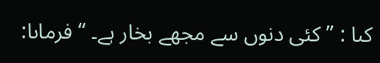کىا : ” کئى دنوں سے مجھے بخار ہے۔ “ فرماىا: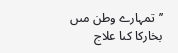’’تمہارے وطن مىں بخارکا کىا علاج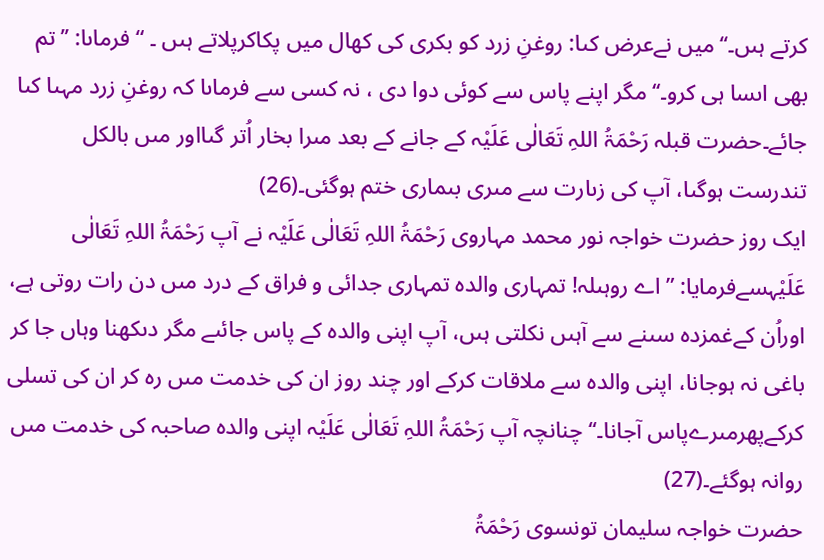کرتے ہىں۔‘‘میں نےعرض کىا: روغنِ زرد کو بکری کی کھال میں پکاکرپلاتے ہىں ۔ “ فرماىا: ’’تم بھى اىسا ہى کرو۔‘‘ مگر اپنے پاس سے کوئى دوا دى ، نہ کسى سے فرماىا کہ روغنِ زرد مہىا کىا جائے۔حضرت قبلہ رَحْمَۃُ اللہِ تَعَالٰی عَلَیْہ کے جانے کے بعد مىرا بخار اُتر گىااور مىں بالکل تندرست ہوگىا، آپ کى زىارت سے مىرى بىمارى ختم ہوگئی۔(26)
ایک روز حضرت خواجہ نور محمد مہاروی رَحْمَۃُ اللہِ تَعَالٰی عَلَیْہ نے آپ رَحْمَۃُ اللہِ تَعَالٰی عَلَیْہسےفرمایا: ” اے روہىلہ! تمہارى والدہ تمہارى جدائى و فراق کے درد مىں دن رات روتى ہے، اوراُن کےغمزدہ سىنے سے آہىں نکلتى ہىں، آپ اپنى والدہ کے پاس جائىے مگر دىکھنا وہاں جا کر باغى نہ ہوجانا، اپنى والدہ سے ملاقات کرکے اور چند روز ان کى خدمت مىں رہ کر ان کى تسلى کرکےپھرمىرےپاس آجانا۔‘‘چنانچہ آپ رَحْمَۃُ اللہِ تَعَالٰی عَلَیْہ اپنى والدہ صاحبہ کى خدمت مىں روانہ ہوگئے۔(27)
حضرت خواجہ سلیمان تونسوی رَحْمَۃُ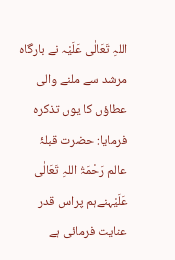اللہِ تَعَالٰی عَلَیْہ نے بارگاہ مرشد سے ملنے والی عطاؤں کا یوں تذکرہ فرمایا: حضرت قبلۂ عالم رَحْمَۃُ اللہِ تَعَالٰی عَلَیْہنےہم پراس قدر عنایت فرمائی ہے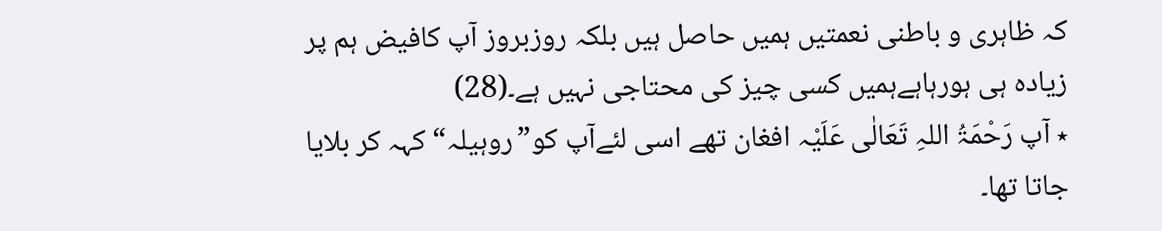کہ ظاہری و باطنی نعمتیں ہمیں حاصل ہیں بلکہ روزبروز آپ کافیض ہم پر زیادہ ہی ہورہاہےہمیں کسی چیز کی محتاجی نہیں ہے۔(28)
٭ آپ رَحْمَۃُ اللہِ تَعَالٰی عَلَیْہ افغان تھے اسی لئےآپ کو”روہیلہ“کہہ کر بلایا جاتا تھا۔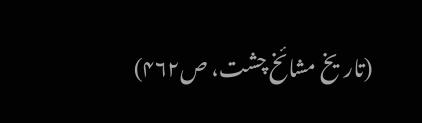(تاریخ مشائخ چشت، ص۴۶۲)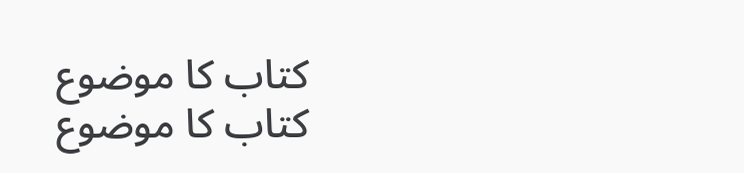کتاب کا موضوع
کتاب کا موضوع